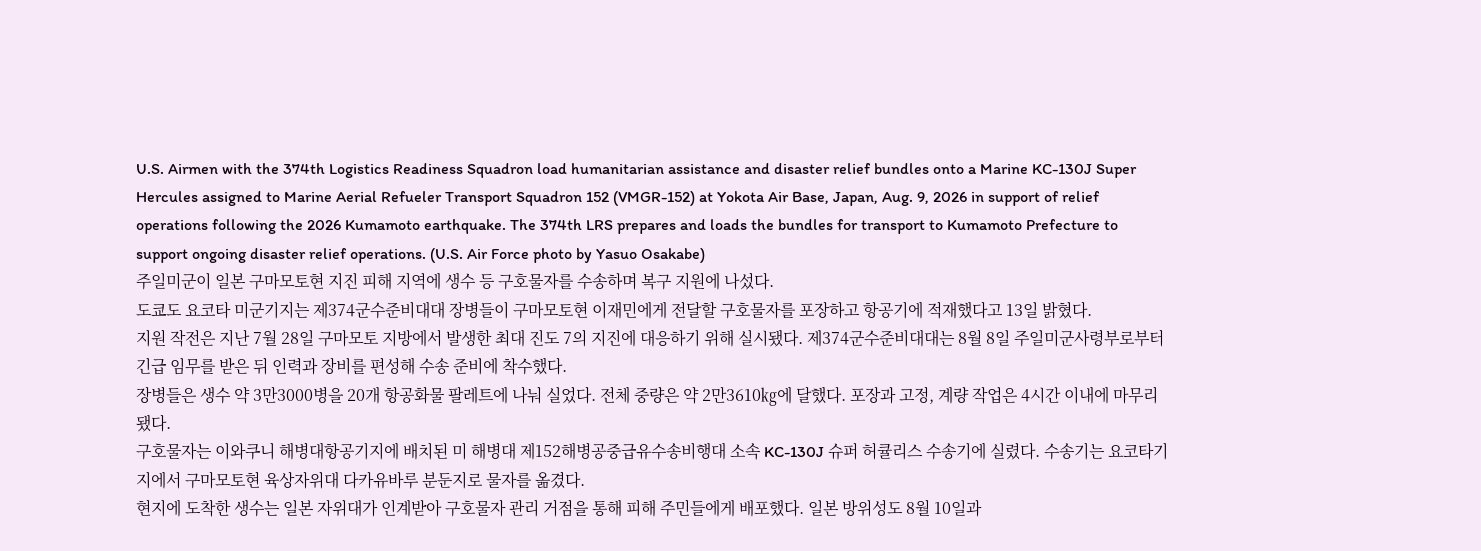U.S. Airmen with the 374th Logistics Readiness Squadron load humanitarian assistance and disaster relief bundles onto a Marine KC-130J Super Hercules assigned to Marine Aerial Refueler Transport Squadron 152 (VMGR-152) at Yokota Air Base, Japan, Aug. 9, 2026 in support of relief operations following the 2026 Kumamoto earthquake. The 374th LRS prepares and loads the bundles for transport to Kumamoto Prefecture to support ongoing disaster relief operations. (U.S. Air Force photo by Yasuo Osakabe)
주일미군이 일본 구마모토현 지진 피해 지역에 생수 등 구호물자를 수송하며 복구 지원에 나섰다.
도쿄도 요코타 미군기지는 제374군수준비대대 장병들이 구마모토현 이재민에게 전달할 구호물자를 포장하고 항공기에 적재했다고 13일 밝혔다.
지원 작전은 지난 7월 28일 구마모토 지방에서 발생한 최대 진도 7의 지진에 대응하기 위해 실시됐다. 제374군수준비대대는 8월 8일 주일미군사령부로부터 긴급 임무를 받은 뒤 인력과 장비를 편성해 수송 준비에 착수했다.
장병들은 생수 약 3만3000병을 20개 항공화물 팔레트에 나눠 실었다. 전체 중량은 약 2만3610㎏에 달했다. 포장과 고정, 계량 작업은 4시간 이내에 마무리됐다.
구호물자는 이와쿠니 해병대항공기지에 배치된 미 해병대 제152해병공중급유수송비행대 소속 KC-130J 슈퍼 허큘리스 수송기에 실렸다. 수송기는 요코타기지에서 구마모토현 육상자위대 다카유바루 분둔지로 물자를 옮겼다.
현지에 도착한 생수는 일본 자위대가 인계받아 구호물자 관리 거점을 통해 피해 주민들에게 배포했다. 일본 방위성도 8월 10일과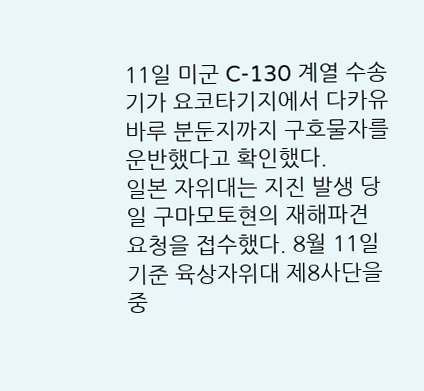11일 미군 C-130 계열 수송기가 요코타기지에서 다카유바루 분둔지까지 구호물자를 운반했다고 확인했다.
일본 자위대는 지진 발생 당일 구마모토현의 재해파견 요청을 접수했다. 8월 11일 기준 육상자위대 제8사단을 중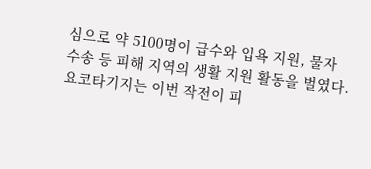심으로 약 5100명이 급수와 입욕 지원, 물자 수송 등 피해 지역의 생활 지원 활동을 벌였다.
요코타기지는 이번 작전이 피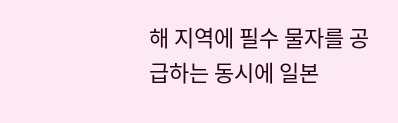해 지역에 필수 물자를 공급하는 동시에 일본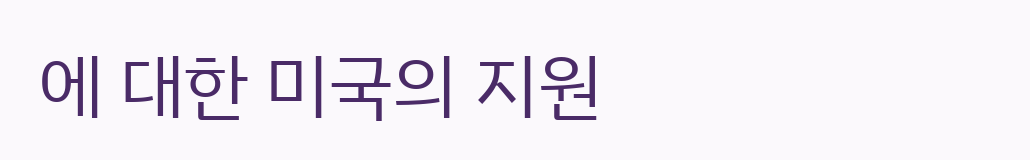에 대한 미국의 지원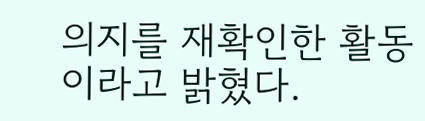의지를 재확인한 활동이라고 밝혔다.